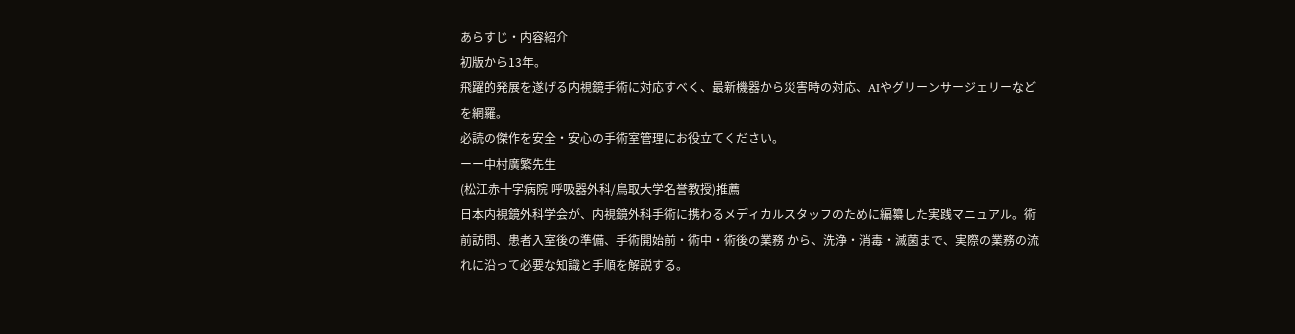あらすじ・内容紹介
初版から13年。
飛躍的発展を遂げる内視鏡手術に対応すべく、最新機器から災害時の対応、AIやグリーンサージェリーなどを網羅。
必読の傑作を安全・安心の手術室管理にお役立てください。
ーー中村廣繁先生
(松江赤十字病院 呼吸器外科/鳥取大学名誉教授)推薦
日本内視鏡外科学会が、内視鏡外科手術に携わるメディカルスタッフのために編纂した実践マニュアル。術前訪問、患者入室後の準備、手術開始前・術中・術後の業務 から、洗浄・消毒・滅菌まで、実際の業務の流れに沿って必要な知識と手順を解説する。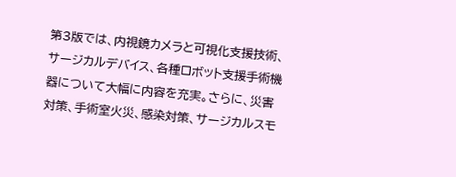第3版では、内視鏡カメラと可視化支援技術、サージカルデバイス、各種ロボット支援手術機器について大幅に内容を充実。さらに、災害対策、手術室火災、感染対策、サージカルスモ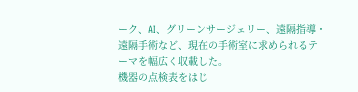ーク、AI、グリーンサージェリー、遠隔指導・遠隔手術など、現在の手術室に求められるテーマを幅広く収載した。
機器の点検表をはじ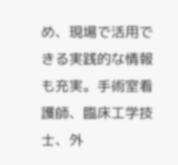め、現場で活用できる実践的な情報も充実。手術室看護師、臨床工学技士、外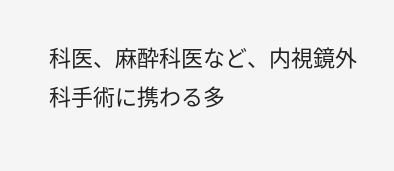科医、麻酔科医など、内視鏡外科手術に携わる多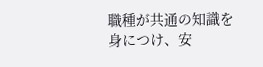職種が共通の知識を身につけ、安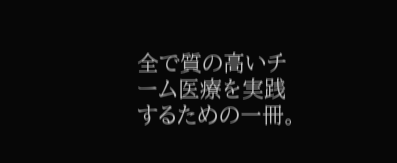全で質の高いチーム医療を実践するための一冊。